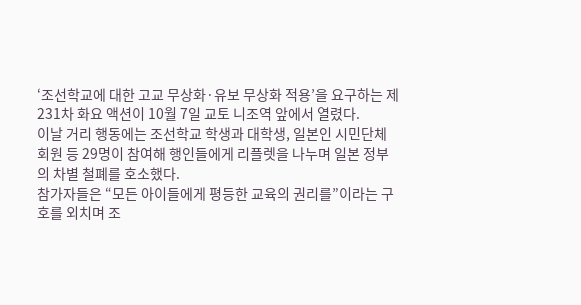‘조선학교에 대한 고교 무상화·유보 무상화 적용’을 요구하는 제231차 화요 액션이 10월 7일 교토 니조역 앞에서 열렸다.
이날 거리 행동에는 조선학교 학생과 대학생, 일본인 시민단체 회원 등 29명이 참여해 행인들에게 리플렛을 나누며 일본 정부의 차별 철폐를 호소했다.
참가자들은 “모든 아이들에게 평등한 교육의 권리를”이라는 구호를 외치며 조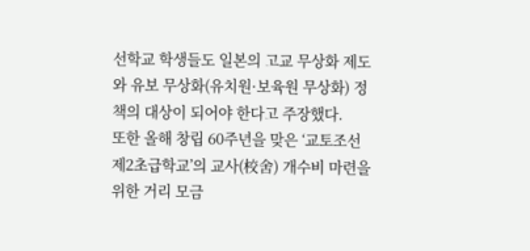선학교 학생들도 일본의 고교 무상화 제도와 유보 무상화(유치원·보육원 무상화) 정책의 대상이 되어야 한다고 주장했다.
또한 올해 창립 60주년을 맞은 ‘교토조선제2초급학교’의 교사(校舍) 개수비 마련을 위한 거리 모금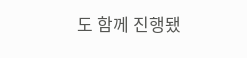도 함께 진행됐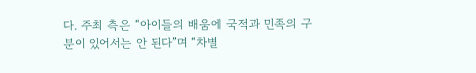다. 주최 측은 “아이들의 배움에 국적과 민족의 구분이 있어서는 안 된다”며 “차별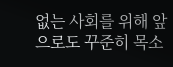없는 사회를 위해 앞으로도 꾸준히 목소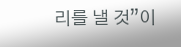리를 낼 것”이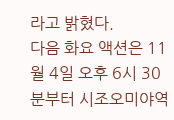라고 밝혔다.
다음 화요 액션은 11월 4일 오후 6시 30분부터 시조오미야역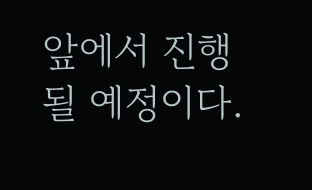앞에서 진행될 예정이다.